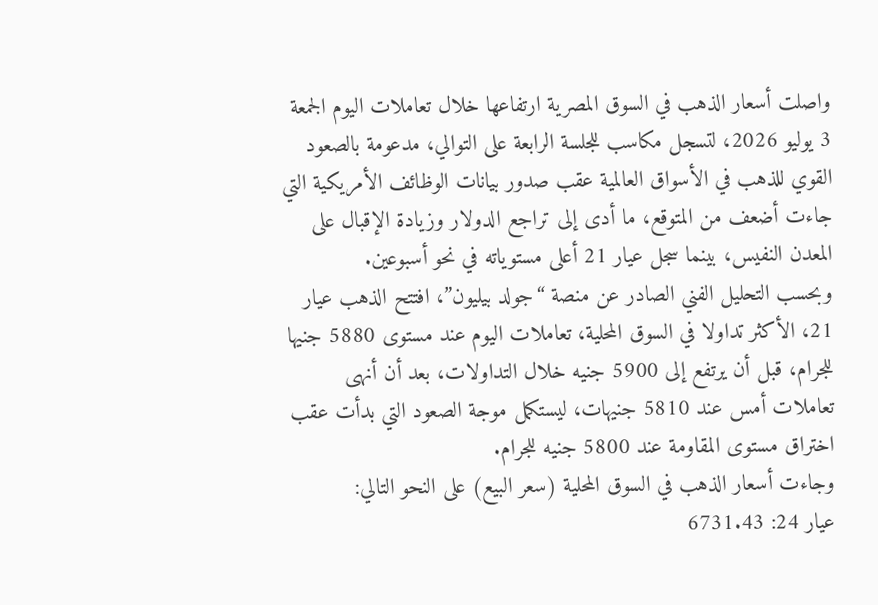واصلت أسعار الذهب في السوق المصرية ارتفاعها خلال تعاملات اليوم الجمعة 3 يوليو 2026، لتسجل مكاسب للجلسة الرابعة على التوالي، مدعومة بالصعود القوي للذهب في الأسواق العالمية عقب صدور بيانات الوظائف الأمريكية التي جاءت أضعف من المتوقع، ما أدى إلى تراجع الدولار وزيادة الإقبال على المعدن النفيس، بينما سجل عيار 21 أعلى مستوياته في نحو أسبوعين.
وبحسب التحليل الفني الصادر عن منصة “جولد بيليون”، افتتح الذهب عيار 21، الأكثر تداولا في السوق المحلية، تعاملات اليوم عند مستوى 5880 جنيها للجرام، قبل أن يرتفع إلى 5900 جنيه خلال التداولات، بعد أن أنهى تعاملات أمس عند 5810 جنيهات، ليستكمل موجة الصعود التي بدأت عقب اختراق مستوى المقاومة عند 5800 جنيه للجرام.
وجاءت أسعار الذهب في السوق المحلية (سعر البيع) على النحو التالي:
عيار 24: 6731.43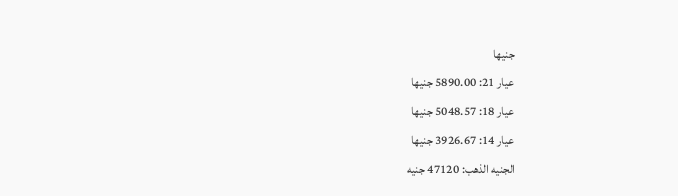جنيها
عيار 21: 5890.00 جنيها
عيار 18: 5048.57 جنيها
عيار 14: 3926.67 جنيها
الجنيه الذهب: 47120 جنيه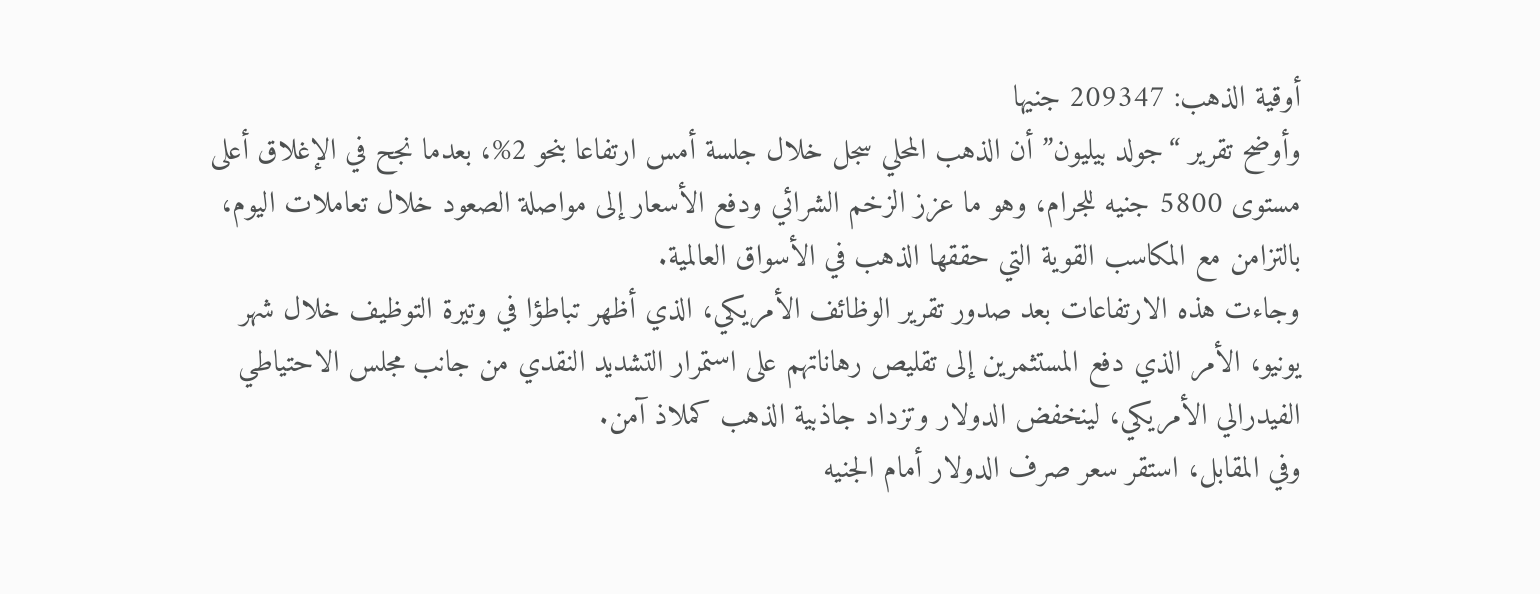أوقية الذهب: 209347 جنيها
وأوضح تقرير “جولد بيليون” أن الذهب المحلي سجل خلال جلسة أمس ارتفاعا بنحو 2%، بعدما نجح في الإغلاق أعلى مستوى 5800 جنيه للجرام، وهو ما عزز الزخم الشرائي ودفع الأسعار إلى مواصلة الصعود خلال تعاملات اليوم، بالتزامن مع المكاسب القوية التي حققها الذهب في الأسواق العالمية.
وجاءت هذه الارتفاعات بعد صدور تقرير الوظائف الأمريكي، الذي أظهر تباطؤا في وتيرة التوظيف خلال شهر يونيو، الأمر الذي دفع المستثمرين إلى تقليص رهاناتهم على استمرار التشديد النقدي من جانب مجلس الاحتياطي الفيدرالي الأمريكي، لينخفض الدولار وتزداد جاذبية الذهب كملاذ آمن.
وفي المقابل، استقر سعر صرف الدولار أمام الجنيه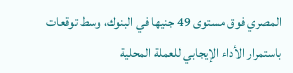المصري فوق مستوى 49 جنيها في البنوك، وسط توقعات باستمرار الأداء الإيجابي للعملة المحلية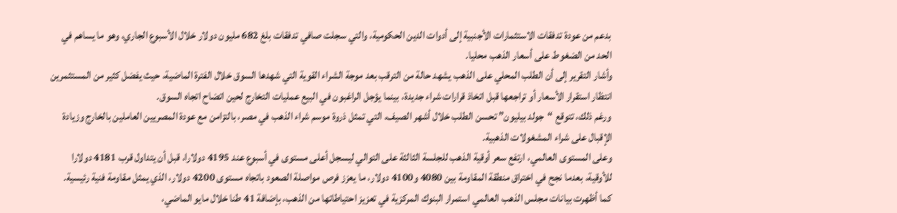بدعم من عودة تدفقات الاستثمارات الأجنبية إلى أدوات الدين الحكومية، والتي سجلت صافي تدفقات بلغ 682 مليون دولار خلال الأسبوع الجاري، وهو ما يساهم في الحد من الضغوط على أسعار الذهب محليا.
وأشار التقرير إلى أن الطلب المحلي على الذهب يشهد حالة من الترقب بعد موجة الشراء القوية التي شهدها السوق خلال الفترة الماضية، حيث يفضل كثير من المستثمرين انتظار استقرار الأسعار أو تراجعها قبل اتخاذ قرارات شراء جديدة، بينما يؤجل الراغبون في البيع عمليات التخارج لحين اتضاح اتجاه السوق.
ورغم ذلك، تتوقع “جولد بيليون” تحسن الطلب خلال أشهر الصيف، التي تمثل ذروة موسم شراء الذهب في مصر، بالتزامن مع عودة المصريين العاملين بالخارج وزيادة الإقبال على شراء المشغولات الذهبية.
وعلى المستوى العالمي، ارتفع سعر أوقية الذهب للجلسة الثالثة على التوالي ليسجل أعلى مستوى في أسبوع عند 4195 دولارا، قبل أن يتداول قرب 4181 دولارا للأوقية، بعدما نجح في اختراق منطقة المقاومة بين 4080 و4100 دولار، ما يعزز فرص مواصلة الصعود باتجاه مستوى 4200 دولار، الذي يمثل مقاومة فنية رئيسية.
كما أظهرت بيانات مجلس الذهب العالمي استمرار البنوك المركزية في تعزيز احتياطاتها من الذهب، بإضافة 41 طنا خلال مايو الماضي،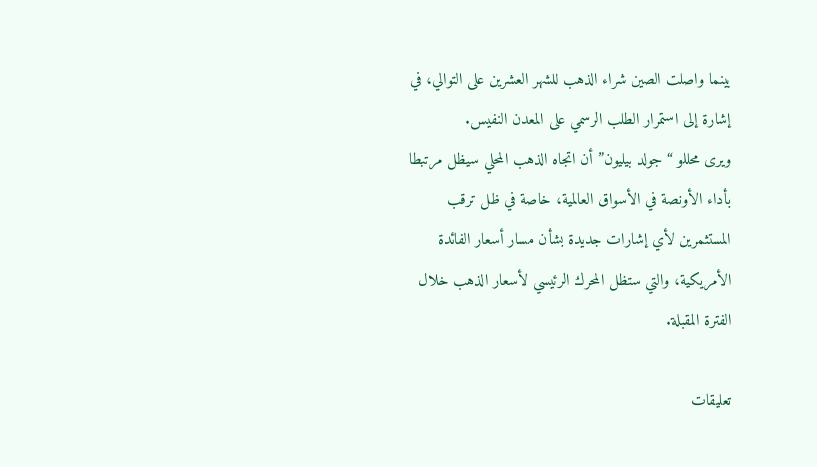بينما واصلت الصين شراء الذهب للشهر العشرين على التوالي، في إشارة إلى استمرار الطلب الرسمي على المعدن النفيس.
ويرى محللو “جولد بيليون” أن اتجاه الذهب المحلي سيظل مرتبطا بأداء الأونصة في الأسواق العالمية، خاصة في ظل ترقب المستثمرين لأي إشارات جديدة بشأن مسار أسعار الفائدة الأمريكية، والتي ستظل المحرك الرئيسي لأسعار الذهب خلال الفترة المقبلة.

تعليقات